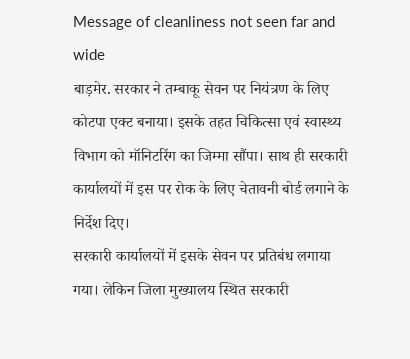Message of cleanliness not seen far and wide
बाड़मेर. सरकार ने तम्बाकू सेवन पर नियंत्रण के लिए कोटपा एक्ट बनाया। इसके तहत चिकित्सा एवं स्वास्थ्य विभाग को मॉनिटरिंग का जिम्मा सौंपा। साथ ही सरकारी कार्यालयों में इस पर रोक के लिए चेतावनी बोर्ड लगाने के निर्देश दिए।
सरकारी कार्यालयों में इसके सेवन पर प्रतिबंध लगाया गया। लेकिन जिला मुख्यालय स्थित सरकारी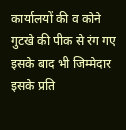कार्यालयों की व कोने गुटखे की पीक से रंग गए इसके बाद भी जिम्मेदार इसके प्रति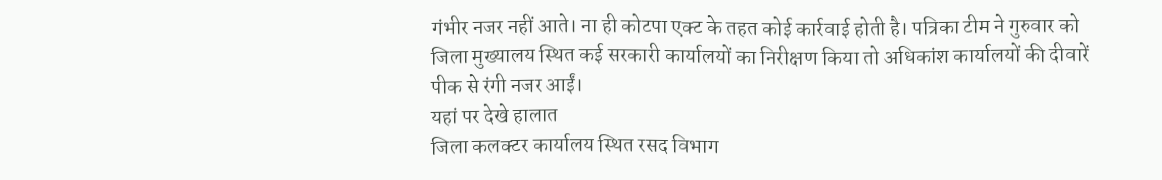गंभीर नजर नहीं आते। ना ही कोटपा एक्ट के तहत कोई कार्रवाई होती है। पत्रिका टीम ने गुरुवार को जिला मुख्यालय स्थित कई सरकारी कार्यालयों का निरीक्षण किया तो अधिकांश कार्यालयों की दीवारें पीक से रंगी नजर आईं।
यहां पर देखे हालात
जिला कलक्टर कार्यालय स्थित रसद विभाग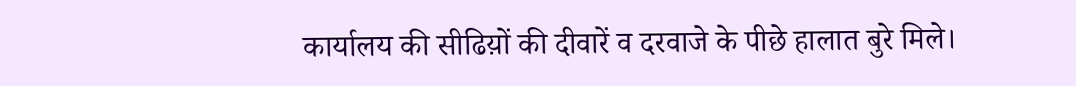कार्यालय की सीढिय़ों की दीवारें व दरवाजे के पीछे हालात बुरे मिले।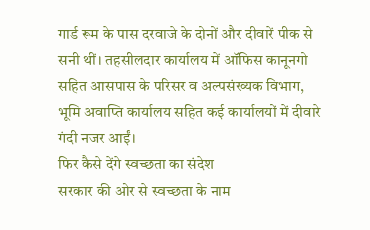गार्ड रूम के पास दरवाजे के दोनों और दीवारें पीक से सनी थीं। तहसीलदार कार्यालय में ऑफिस कानूनगो सहित आसपास के परिसर व अल्पसंख्यक विभाग, भूमि अवाप्ति कार्यालय सहित कई कार्यालयों में दीवारे गंदी नजर आईं।
फिर कैसे देंगे स्वच्छता का संदेश
सरकार की ओर से स्वच्छता के नाम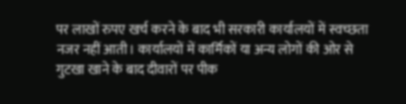पर लाखों रुपए खर्च करने के बाद भी सरकारी कार्यालयों में स्वच्छता नजर नहीं आती। कार्यालयों में कार्मिकों या अन्य लोगों की ओर से गुटखा खाने के बाद दीवारों पर पीक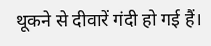थूकने से दीवारें गंदी हो गई हैं।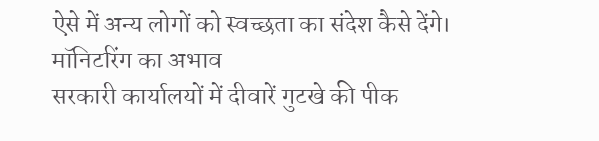ऐसे में अन्य लोगों को स्वच्छता का संदेश कैसे देंगे।
मॉनिटरिंग का अभाव
सरकारी कार्यालयों में दीवारें गुटखे की पीक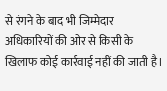से रंगने के बाद भी जिम्मेदार अधिकारियों की ओर से किसी के खिलाफ कोई कार्रवाई नहीं की जाती है।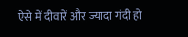ऐसे में दीवारें और ज्यादा गंदी हो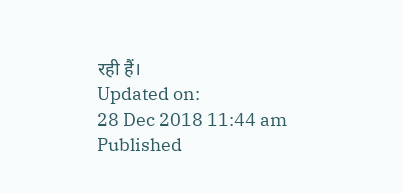रही हैं।
Updated on:
28 Dec 2018 11:44 am
Published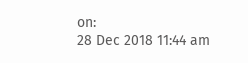on:
28 Dec 2018 11:44 am